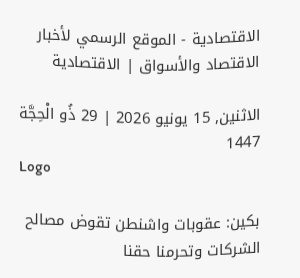الاقتصادية - الموقع الرسمي لأخبار الاقتصاد والأسواق | الاقتصادية

الاثنين, 15 يونيو 2026 | 29 ذُو الْحِجَّة 1447
Logo

بكين: عقوبات واشنطن تقوض مصالح الشركات وتحرمنا حقنا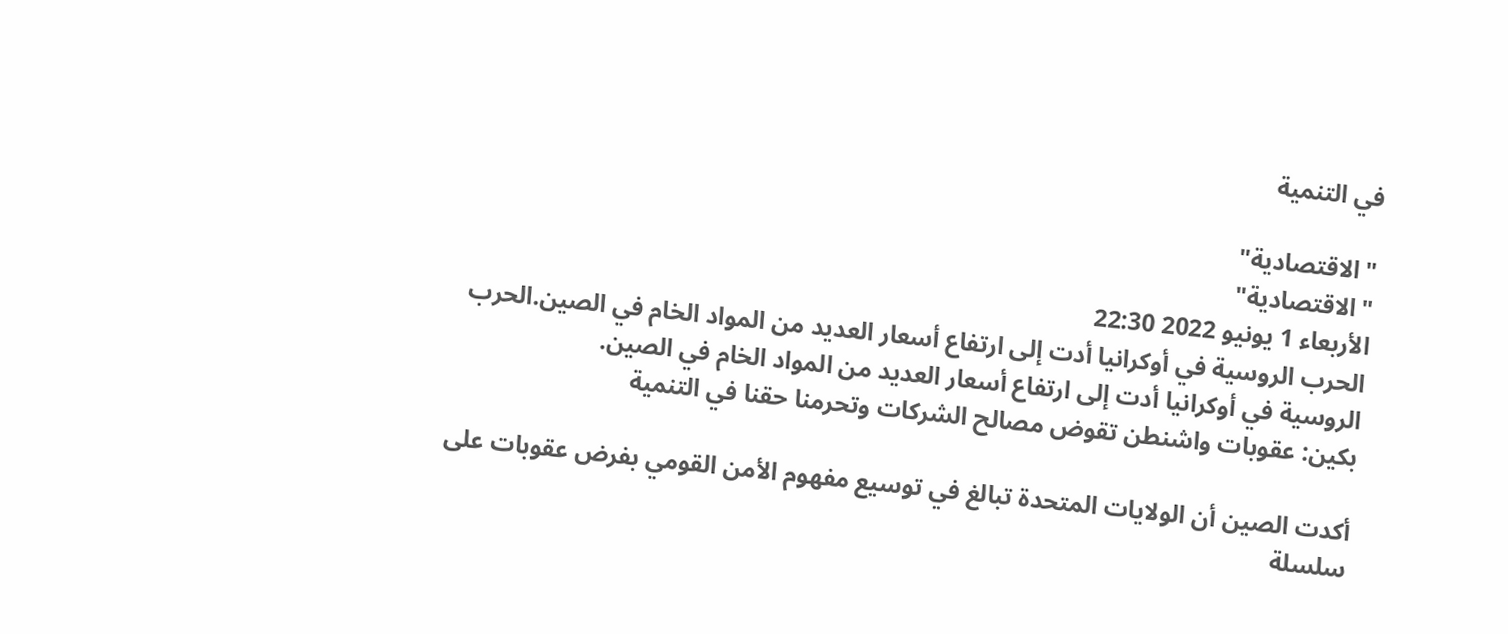في التنمية

"الاقتصادية"
"الاقتصادية"
الأربعاء 1 يونيو 2022 22:30
الحرب الروسية في أوكرانيا أدت إلى ارتفاع أسعار العديد من المواد الخام في الصين.الحرب الروسية في أوكرانيا أدت إلى ارتفاع أسعار العديد من المواد الخام في الصين.
بكين: عقوبات واشنطن تقوض مصالح الشركات وتحرمنا حقنا في التنمية

أكدت الصين أن الولايات المتحدة تبالغ في توسيع مفهوم الأمن القومي بفرض عقوبات على سلسلة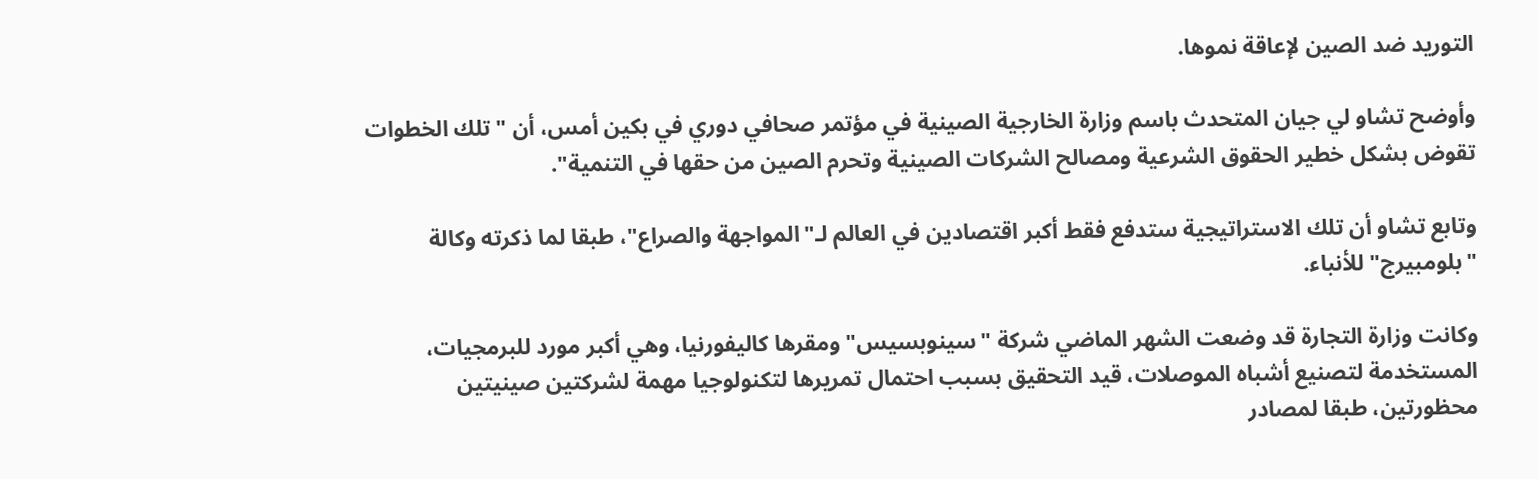التوريد ضد الصين لإعاقة نموها.

وأوضح تشاو لي جيان المتحدث باسم وزارة الخارجية الصينية في مؤتمر صحافي دوري في بكين أمس، أن "تلك الخطوات تقوض بشكل خطير الحقوق الشرعية ومصالح الشركات الصينية وتحرم الصين من حقها في التنمية".

وتابع تشاو أن تلك الاستراتيجية ستدفع فقط أكبر اقتصادين في العالم لـ"المواجهة والصراع"، طبقا لما ذكرته وكالة "بلومبيرج" للأنباء.

وكانت وزارة التجارة قد وضعت الشهر الماضي شركة "سينوبسيس" ومقرها كاليفورنيا، وهي أكبر مورد للبرمجيات، المستخدمة لتصنيع أشباه الموصلات، قيد التحقيق بسبب احتمال تمريرها لتكنولوجيا مهمة لشركتين صينيتين محظورتين، طبقا لمصادر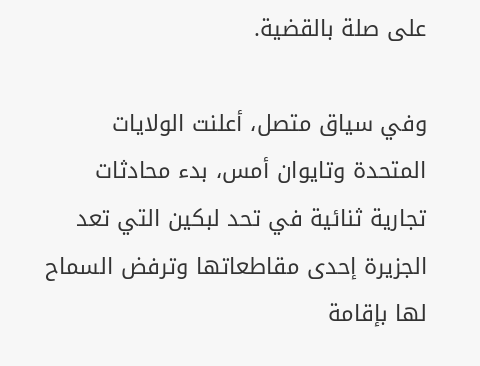على صلة بالقضية.

وفي سياق متصل، أعلنت الولايات المتحدة وتايوان أمس، بدء محادثات تجارية ثنائية في تحد لبكين التي تعد الجزيرة إحدى مقاطعاتها وترفض السماح لها بإقامة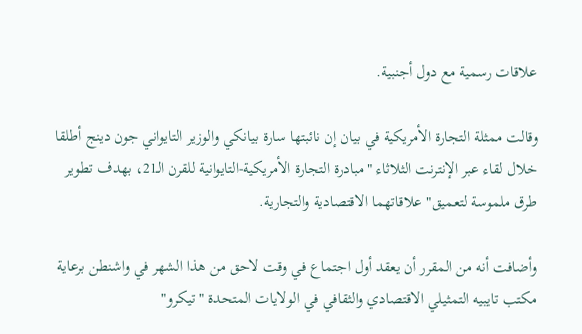علاقات رسمية مع دول أجنبية.

وقالت ممثلة التجارة الأمريكية في بيان إن نائبتها سارة بيانكي والوزير التايواني جون دينج أطلقا خلال لقاء عبر الإنترنت الثلاثاء "مبادرة التجارة الأمريكية-التايوانية للقرن الـ21، بهدف تطوير طرق ملموسة لتعميق" علاقاتهما الاقتصادية والتجارية.

وأضافت أنه من المقرر أن يعقد أول اجتماع في وقت لاحق من هذا الشهر في واشنطن برعاية مكتب تايبيه التمثيلي الاقتصادي والثقافي في الولايات المتحدة "تيكرو"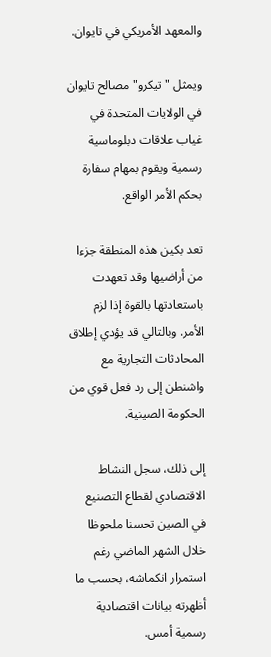والمعهد الأمريكي في تايوان.

ويمثل "تيكرو" مصالح تايوان في الولايات المتحدة في غياب علاقات دبلوماسية رسمية ويقوم بمهام سفارة بحكم الأمر الواقع.

تعد بكين هذه المنطقة جزءا من أراضيها وقد تعهدت باستعادتها بالقوة إذا لزم الأمر. وبالتالي قد يؤدي إطلاق المحادثات التجارية مع واشنطن إلى رد فعل قوي من الحكومة الصينية.

إلى ذلك، سجل النشاط الاقتصادي لقطاع التصنيع في الصين تحسنا ملحوظا خلال الشهر الماضي رغم استمرار انكماشه، بحسب ما أظهرته بيانات اقتصادية رسمية أمس.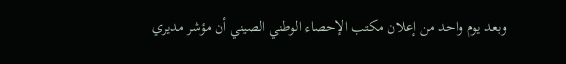وبعد يوم واحد من إعلان مكتب الإحصاء الوطني الصيني أن مؤشر مديري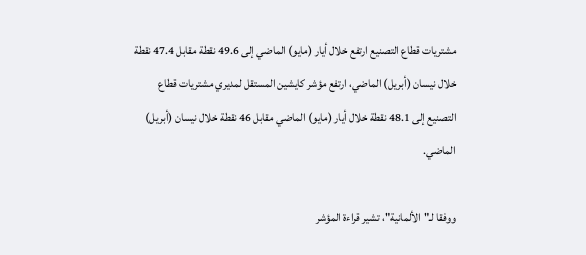مشتريات قطاع التصنيع ارتفع خلال أيار (مايو) الماضي إلى 49.6 نقطة مقابل 47.4 نقطة خلال نيسان (أبريل) الماضي، ارتفع مؤشر كايشين المستقل لمديري مشتريات قطاع التصنيع إلى 48.1 نقطة خلال أيار (مايو) الماضي مقابل 46 نقطة خلال نيسان (أبريل) الماضي.

ووفقا لـ"الألمانية"، تشير قراءة المؤشر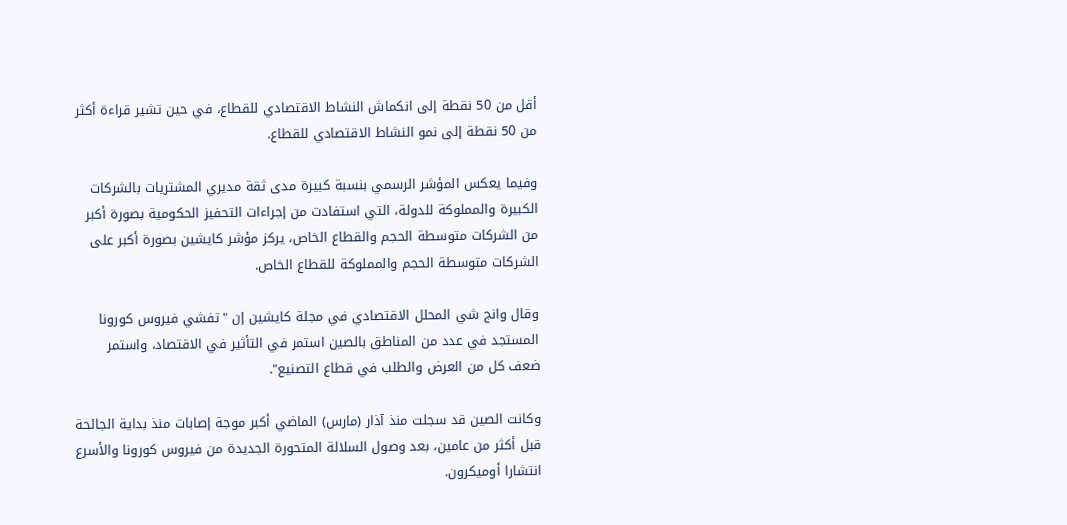أقل من 50 نقطة إلى انكماش النشاط الاقتصادي للقطاع، في حين تشير قراءة أكثر من 50 نقطة إلى نمو النشاط الاقتصادي للقطاع.

وفيما يعكس المؤشر الرسمي بنسبة كبيرة مدى ثقة مديري المشتريات بالشركات الكبيرة والمملوكة للدولة، التي استفادت من إجراءات التحفيز الحكومية بصورة أكبر من الشركات متوسطة الحجم والقطاع الخاص، يركز مؤشر كايشين بصورة أكبر على الشركات متوسطة الحجم والمملوكة للقطاع الخاص.

وقال وانج شي المحلل الاقتصادي في مجلة كايشين إن "تفشي فيروس كورونا المستجد في عدد من المناطق بالصين استمر في التأثير في الاقتصاد، واستمر ضعف كل من العرض والطلب في قطاع التصنيع".

وكانت الصين قد سجلت منذ آذار (مارس) الماضي أكبر موجة إصابات منذ بداية الجائحة قبل أكثر من عامين، بعد وصول السلالة المتحورة الجديدة من فيروس كورونا والأسرع انتشارا أوميكرون.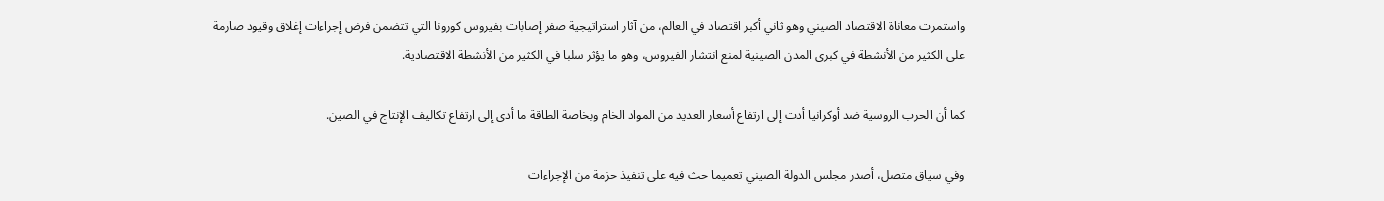واستمرت معاناة الاقتصاد الصيني وهو ثاني أكبر اقتصاد في العالم، من آثار استراتيجية صفر إصابات بفيروس كورونا التي تتضمن فرض إجراءات إغلاق وقيود صارمة على الكثير من الأنشطة في كبرى المدن الصينية لمنع انتشار الفيروس، وهو ما يؤثر سلبا في الكثير من الأنشطة الاقتصادية.

كما أن الحرب الروسية ضد أوكرانيا أدت إلى ارتفاع أسعار العديد من المواد الخام وبخاصة الطاقة ما أدى إلى ارتفاع تكاليف الإنتاج في الصين.

وفي سياق متصل، أصدر مجلس الدولة الصيني تعميما حث فيه على تنفيذ حزمة من الإجراءات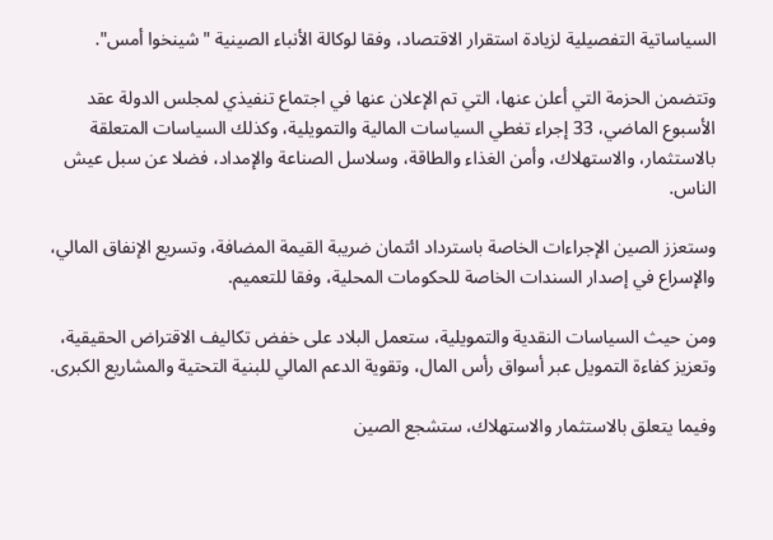السياساتية التفصيلية لزيادة استقرار الاقتصاد، وفقا لوكالة الأنباء الصينية "شينخوا أمس".

وتتضمن الحزمة التي أعلن عنها، التي تم الإعلان عنها في اجتماع تنفيذي لمجلس الدولة عقد الأسبوع الماضي، 33 إجراء تغطي السياسات المالية والتمويلية، وكذلك السياسات المتعلقة بالاستثمار، والاستهلاك، وأمن الغذاء والطاقة، وسلاسل الصناعة والإمداد، فضلا عن سبل عيش الناس.

وستعزز الصين الإجراءات الخاصة باسترداد ائتمان ضريبة القيمة المضافة، وتسريع الإنفاق المالي، والإسراع في إصدار السندات الخاصة للحكومات المحلية، وفقا للتعميم.

ومن حيث السياسات النقدية والتمويلية، ستعمل البلاد على خفض تكاليف الاقتراض الحقيقية، وتعزيز كفاءة التمويل عبر أسواق رأس المال، وتقوية الدعم المالي للبنية التحتية والمشاريع الكبرى.

وفيما يتعلق بالاستثمار والاستهلاك، ستشجع الصين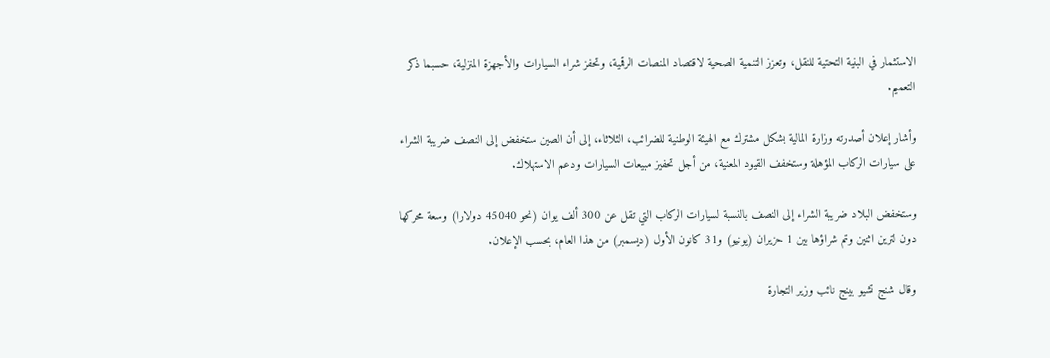الاستثمار في البنية التحتية للنقل، وتعزز التنمية الصحية لاقتصاد المنصات الرقمية، وتحفز شراء السيارات والأجهزة المنزلية، حسبما ذكر التعميم.

وأشار إعلان أصدرته وزارة المالية بشكل مشترك مع الهيئة الوطنية للضرائب، الثلاثاء، إلى أن الصين ستخفض إلى النصف ضريبة الشراء على سيارات الركاب المؤهلة وستخفف القيود المعنية، من أجل تحفيز مبيعات السيارات ودعم الاستهلاك.

وستخفض البلاد ضريبة الشراء إلى النصف بالنسبة لسيارات الركاب التي تقل عن 300 ألف يوان (نحو 45040 دولارا) وسعة محركها دون لترين اثنين وتم شراؤها بين 1 حزيران (يونيو) و31 كانون الأول (ديسمبر) من هذا العام، بحسب الإعلان.

وقال شنج تشيو بينج نائب وزير التجارة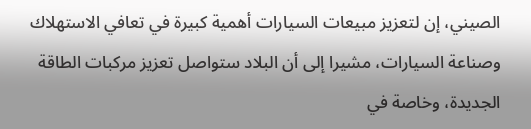الصيني، إن لتعزيز مبيعات السيارات أهمية كبيرة في تعافي الاستهلاك وصناعة السيارات، مشيرا إلى أن البلاد ستواصل تعزيز مركبات الطاقة الجديدة، وخاصة في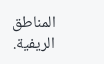المناطق الريفية.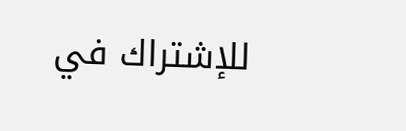للإشتراك في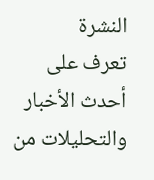النشرة
تعرف على أحدث الأخبار والتحليلات من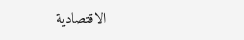الاقتصادية